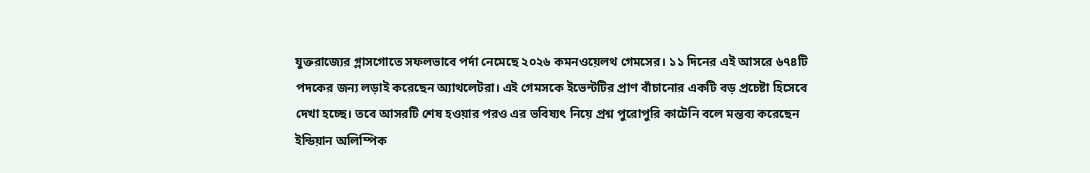যুক্তরাজ্যের গ্লাসগোতে সফলভাবে পর্দা নেমেছে ২০২৬ কমনওয়েলথ গেমসের। ১১ দিনের এই আসরে ৬৭৪টি পদকের জন্য লড়াই করেছেন অ্যাথলেটরা। এই গেমসকে ইভেন্টটির প্রাণ বাঁচানোর একটি বড় প্রচেষ্টা হিসেবে দেখা হচ্ছে। তবে আসরটি শেষ হওয়ার পরও এর ভবিষ্যৎ নিয়ে প্রশ্ন পুরোপুরি কাটেনি বলে মন্তব্য করেছেন ইন্ডিয়ান অলিম্পিক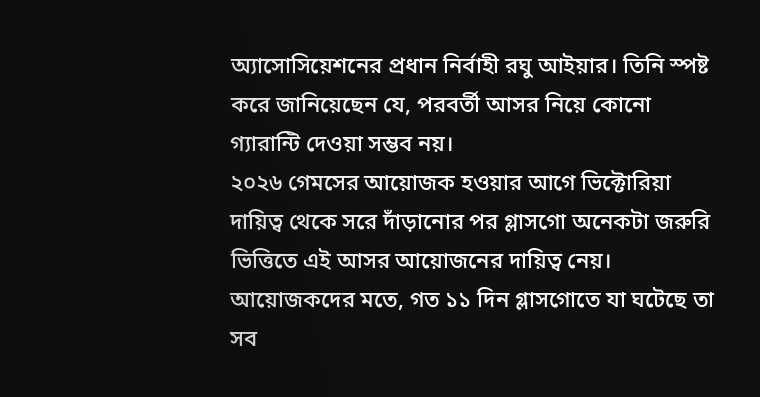অ্যাসোসিয়েশনের প্রধান নির্বাহী রঘু আইয়ার। তিনি স্পষ্ট করে জানিয়েছেন যে, পরবর্তী আসর নিয়ে কোনো গ্যারান্টি দেওয়া সম্ভব নয়।
২০২৬ গেমসের আয়োজক হওয়ার আগে ভিক্টোরিয়া দায়িত্ব থেকে সরে দাঁড়ানোর পর গ্লাসগো অনেকটা জরুরি ভিত্তিতে এই আসর আয়োজনের দায়িত্ব নেয়। আয়োজকদের মতে, গত ১১ দিন গ্লাসগোতে যা ঘটেছে তা সব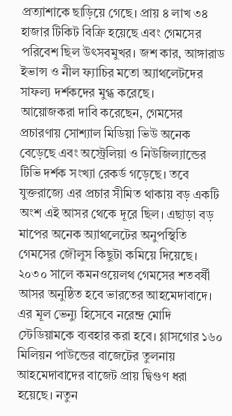প্রত্যাশাকে ছাড়িয়ে গেছে। প্রায় ৪ লাখ ৩৪ হাজার টিকিট বিক্রি হয়েছে এবং গেমসের পরিবেশ ছিল উৎসবমুখর। জশ কার, আঙ্গারাড ইভান্স ও নীল ফ্যাচির মতো অ্যাথলেটদের সাফল্য দর্শকদের মুগ্ধ করেছে।
আয়োজকরা দাবি করেছেন, গেমসের প্রচারণায় সোশ্যাল মিডিয়া ভিউ অনেক বেড়েছে এবং অস্ট্রেলিয়া ও নিউজিল্যান্ডের টিভি দর্শক সংখ্যা রেকর্ড গড়েছে। তবে যুক্তরাজ্যে এর প্রচার সীমিত থাকায় বড় একটি অংশ এই আসর থেকে দূরে ছিল। এছাড়া বড় মাপের অনেক অ্যাথলেটের অনুপস্থিতি গেমসের জৌলুস কিছুটা কমিয়ে দিয়েছে।
২০৩০ সালে কমনওয়েলথ গেমসের শতবর্ষী আসর অনুষ্ঠিত হবে ভারতের আহমেদাবাদে। এর মূল ভেন্যু হিসেবে নরেন্দ্র মোদি স্টেডিয়ামকে ব্যবহার করা হবে। গ্লাসগোর ১৬০ মিলিয়ন পাউন্ডের বাজেটের তুলনায় আহমেদাবাদের বাজেট প্রায় দ্বিগুণ ধরা হয়েছে। নতুন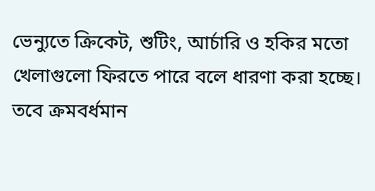ভেন্যুতে ক্রিকেট, শুটিং, আর্চারি ও হকির মতো খেলাগুলো ফিরতে পারে বলে ধারণা করা হচ্ছে। তবে ক্রমবর্ধমান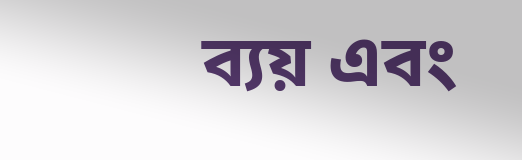ব্যয় এবং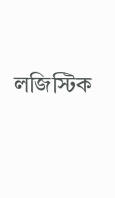লজিস্টিক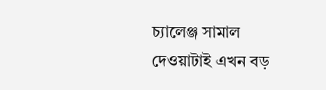চ্যালেঞ্জ সামাল দেওয়াটাই এখন বড়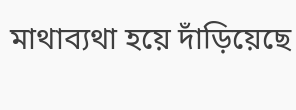মাথাব্যথা হয়ে দাঁড়িয়েছে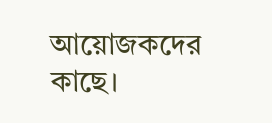আয়োজকদের কাছে।